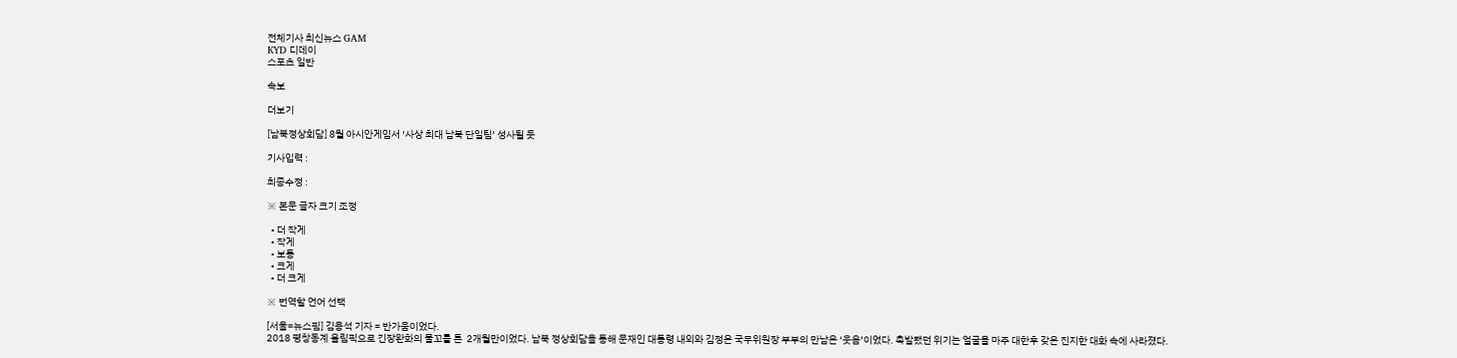전체기사 최신뉴스 GAM
KYD 디데이
스포츠 일반

속보

더보기

[남북정상회담] 8월 아시안게임서 ‘사상 최대 남북 단일팀’ 성사될 듯

기사입력 :

최종수정 :

※ 본문 글자 크기 조정

  • 더 작게
  • 작게
  • 보통
  • 크게
  • 더 크게

※ 번역할 언어 선택

[서울=뉴스핌] 김용석 기자 = 반가움이었다.
2018 평창동계 올림픽으로 긴장완화의 물꼬를 튼  2개월만이었다. 남북 정상회담을 통해 문재인 대통령 내외와 김정은 국무위원장 부부의 만남은 ‘웃음’이었다. 촉발됐던 위기는 얼굴을 마주 대한후 갖은 진지한 대화 속에 사라졌다.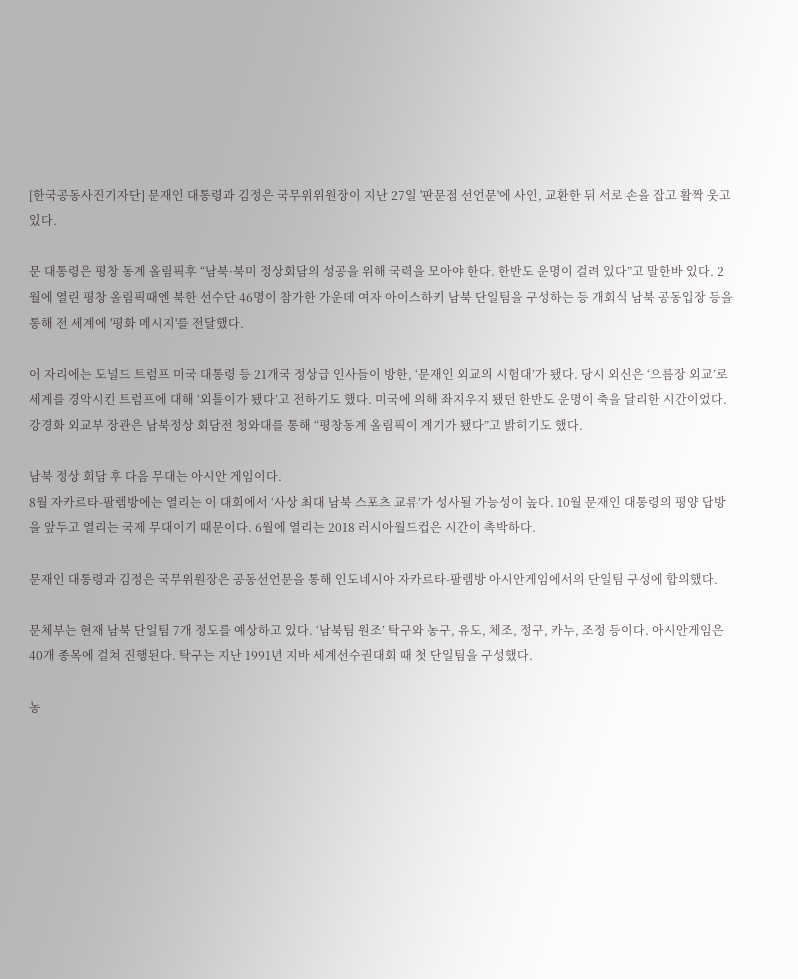[한국공동사진기자단] 문재인 대통령과 김정은 국무위위원장이 지난 27일 '판문점 선언문'에 사인, 교환한 뒤 서로 손을 잡고 활짝 웃고 있다.

문 대통령은 평창 동계 올림픽후 “남북·북미 정상회담의 성공을 위해 국력을 모아야 한다. 한반도 운명이 걸려 있다”고 말한바 있다. 2월에 열린 평창 올림픽때엔 북한 선수단 46명이 참가한 가운데 여자 아이스하키 남북 단일팀을 구성하는 등 개회식 남북 공동입장 등을 통해 전 세계에 '평화 메시지'를 전달했다.

이 자리에는 도널드 트럼프 미국 대통령 등 21개국 정상급 인사들이 방한, ‘문재인 외교의 시험대’가 됐다. 당시 외신은 ‘으름장 외교’로 세계를 경악시킨 트럼프에 대해 ‘외톨이가 됐다’고 전하기도 했다. 미국에 의해 좌지우지 됐던 한반도 운명이 축을 달리한 시간이었다. 강경화 외교부 장관은 남북정상 회담전 청와대를 통해 “평창동계 올림픽이 계기가 됐다”고 밝히기도 했다.

남북 정상 회담 후 다음 무대는 아시안 게임이다.
8월 자카르타-팔렘방에는 열리는 이 대회에서 ‘사상 최대 남북 스포츠 교류’가 성사될 가능성이 높다. 10월 문재인 대통령의 평양 답방을 앞두고 열리는 국제 무대이기 때문이다. 6월에 열리는 2018 러시아월드컵은 시간이 촉박하다.

문재인 대통령과 김정은 국무위원장은 공동선언문을 통해 인도네시아 자카르타-팔렘방 아시안게임에서의 단일팀 구성에 합의했다.

문체부는 현재 남북 단일팀 7개 정도를 예상하고 있다. ‘남북팀 원조’ 탁구와 농구, 유도, 체조, 정구, 카누, 조정 등이다. 아시안게임은 40개 종목에 걸쳐 진행된다. 탁구는 지난 1991년 지바 세계선수권대회 때 첫 단일팀을 구성했다.

농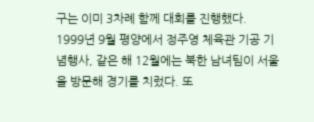구는 이미 3차례 함께 대회를 진행했다.
1999년 9월 평양에서 정주영 체육관 기공 기념행사, 같은 해 12월에는 북한 남녀팀이 서울을 방문해 경기를 치렀다. 또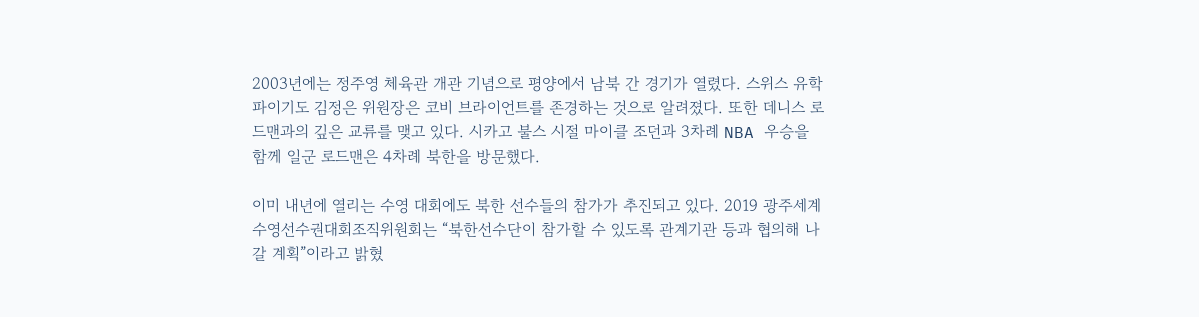2003년에는 정주영 체육관 개관 기념으로 평양에서 남북 간 경기가 열렸다. 스위스 유학파이기도 김정은 위원장은 코비 브라이언트를 존경하는 것으로 알려졌다. 또한 데니스 로드맨과의 깊은 교류를 맺고 있다. 시카고 불스 시절 마이클 조던과 3차례 NBA 우승을 함께 일군 로드맨은 4차례 북한을 방문했다.

이미 내년에 열리는 수영 대회에도 북한 선수들의 참가가 추진되고 있다. 2019 광주세계수영선수권대회조직위원회는 “북한선수단이 참가할 수 있도록 관계기관 등과 협의해 나갈 계획”이라고 밝혔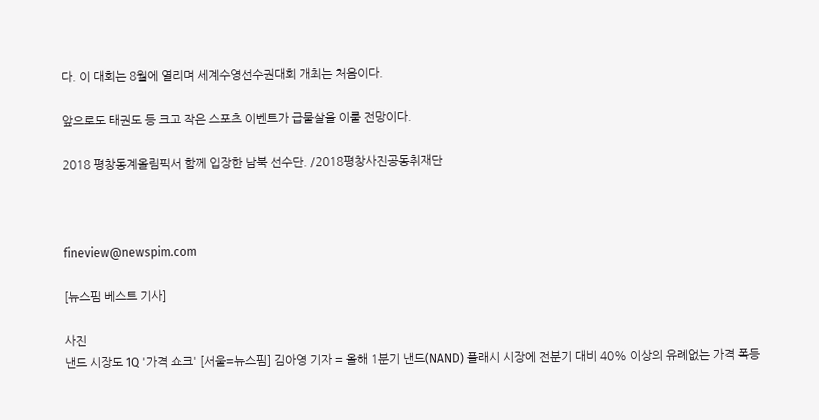다. 이 대회는 8월에 열리며 세계수영선수권대회 개최는 처음이다.

앞으로도 태권도 등 크고 작은 스포츠 이벤트가 급물살을 이룰 전망이다.

2018 평창동계올림픽서 함께 입장한 남북 선수단. /2018평창사진공동취재단



fineview@newspim.com

[뉴스핌 베스트 기사]

사진
낸드 시장도 1Q '가격 쇼크' [서울=뉴스핌] 김아영 기자 = 올해 1분기 낸드(NAND) 플래시 시장에 전분기 대비 40% 이상의 유례없는 가격 폭등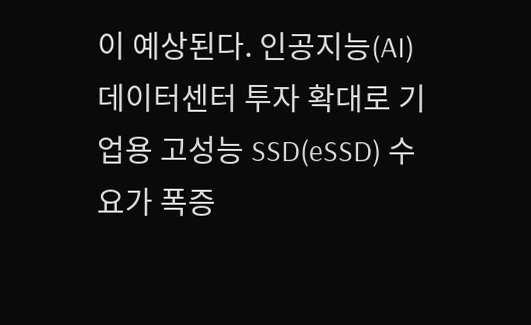이 예상된다. 인공지능(AI) 데이터센터 투자 확대로 기업용 고성능 SSD(eSSD) 수요가 폭증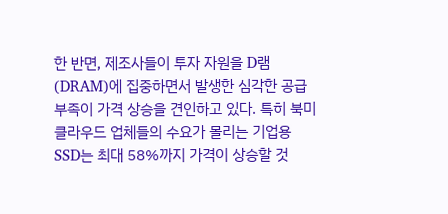한 반면, 제조사들이 투자 자원을 D램(DRAM)에 집중하면서 발생한 심각한 공급 부족이 가격 상승을 견인하고 있다. 특히 북미 클라우드 업체들의 수요가 몰리는 기업용 SSD는 최대 58%까지 가격이 상승할 것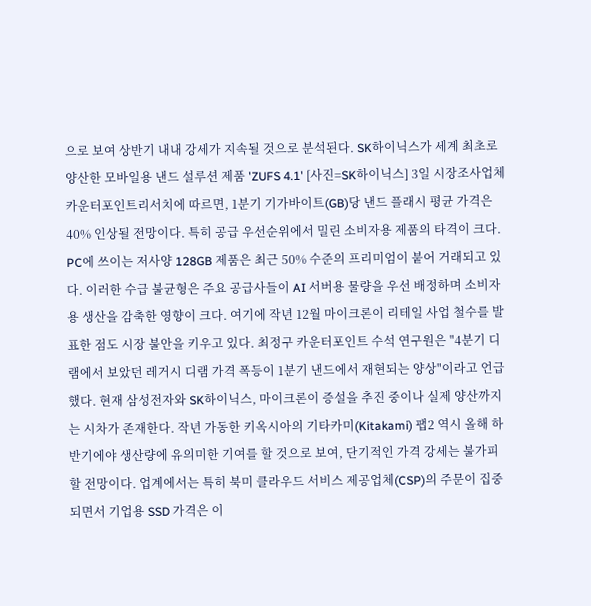으로 보여 상반기 내내 강세가 지속될 것으로 분석된다. SK하이닉스가 세계 최초로 양산한 모바일용 낸드 설루션 제품 'ZUFS 4.1' [사진=SK하이닉스] 3일 시장조사업체 카운터포인트리서치에 따르면, 1분기 기가바이트(GB)당 낸드 플래시 평균 가격은 40% 인상될 전망이다. 특히 공급 우선순위에서 밀린 소비자용 제품의 타격이 크다. PC에 쓰이는 저사양 128GB 제품은 최근 50% 수준의 프리미엄이 붙어 거래되고 있다. 이러한 수급 불균형은 주요 공급사들이 AI 서버용 물량을 우선 배정하며 소비자용 생산을 감축한 영향이 크다. 여기에 작년 12월 마이크론이 리테일 사업 철수를 발표한 점도 시장 불안을 키우고 있다. 최정구 카운터포인트 수석 연구원은 "4분기 디램에서 보았던 레거시 디램 가격 폭등이 1분기 낸드에서 재현되는 양상"이라고 언급했다. 현재 삼성전자와 SK하이닉스, 마이크론이 증설을 추진 중이나 실제 양산까지는 시차가 존재한다. 작년 가동한 키옥시아의 기타카미(Kitakami) 팹2 역시 올해 하반기에야 생산량에 유의미한 기여를 할 것으로 보여, 단기적인 가격 강세는 불가피할 전망이다. 업계에서는 특히 북미 클라우드 서비스 제공업체(CSP)의 주문이 집중되면서 기업용 SSD 가격은 이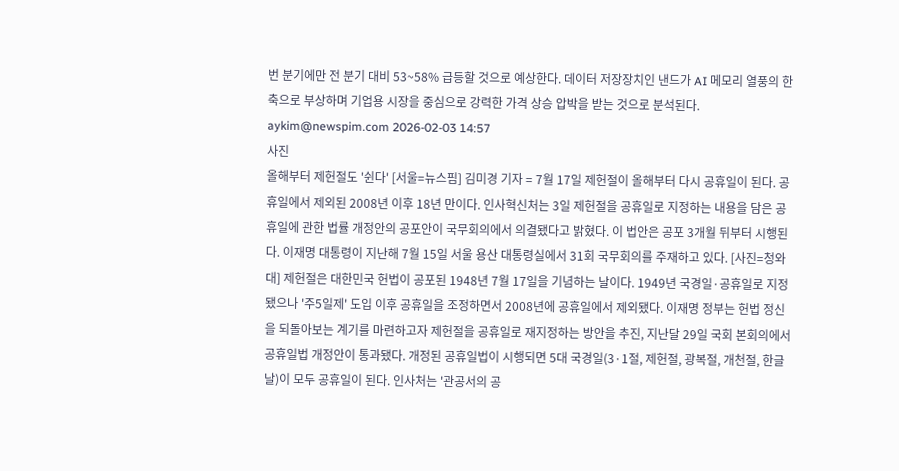번 분기에만 전 분기 대비 53~58% 급등할 것으로 예상한다. 데이터 저장장치인 낸드가 AI 메모리 열풍의 한 축으로 부상하며 기업용 시장을 중심으로 강력한 가격 상승 압박을 받는 것으로 분석된다. aykim@newspim.com 2026-02-03 14:57
사진
올해부터 제헌절도 '쉰다' [서울=뉴스핌] 김미경 기자 = 7월 17일 제헌절이 올해부터 다시 공휴일이 된다. 공휴일에서 제외된 2008년 이후 18년 만이다. 인사혁신처는 3일 제헌절을 공휴일로 지정하는 내용을 담은 공휴일에 관한 법률 개정안의 공포안이 국무회의에서 의결됐다고 밝혔다. 이 법안은 공포 3개월 뒤부터 시행된다. 이재명 대통령이 지난해 7월 15일 서울 용산 대통령실에서 31회 국무회의를 주재하고 있다. [사진=청와대] 제헌절은 대한민국 헌법이 공포된 1948년 7월 17일을 기념하는 날이다. 1949년 국경일·공휴일로 지정됐으나 '주5일제' 도입 이후 공휴일을 조정하면서 2008년에 공휴일에서 제외됐다. 이재명 정부는 헌법 정신을 되돌아보는 계기를 마련하고자 제헌절을 공휴일로 재지정하는 방안을 추진, 지난달 29일 국회 본회의에서 공휴일법 개정안이 통과됐다. 개정된 공휴일법이 시행되면 5대 국경일(3·1절, 제헌절, 광복절, 개천절, 한글날)이 모두 공휴일이 된다. 인사처는 '관공서의 공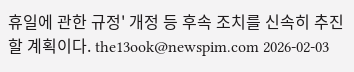휴일에 관한 규정' 개정 등 후속 조치를 신속히 추진할 계획이다. the13ook@newspim.com 2026-02-03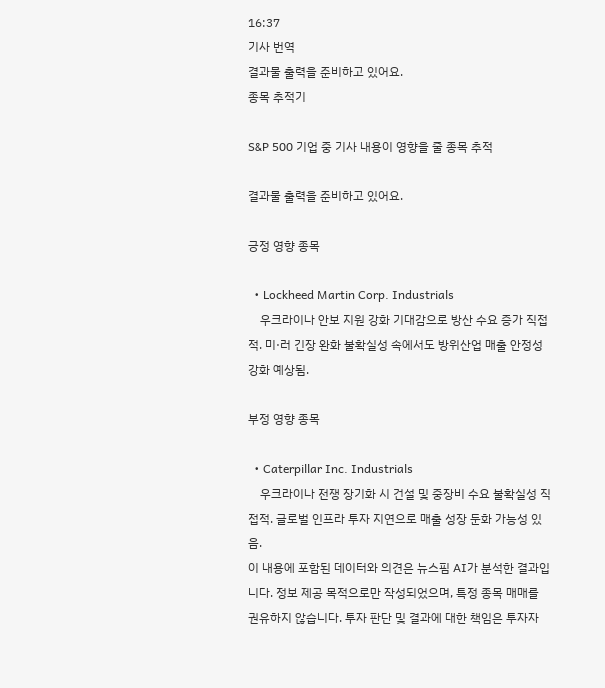16:37
기사 번역
결과물 출력을 준비하고 있어요.
종목 추적기

S&P 500 기업 중 기사 내용이 영향을 줄 종목 추적

결과물 출력을 준비하고 있어요.

긍정 영향 종목

  • Lockheed Martin Corp. Industrials
    우크라이나 안보 지원 강화 기대감으로 방산 수요 증가 직접적. 미·러 긴장 완화 불확실성 속에서도 방위산업 매출 안정성 강화 예상됨.

부정 영향 종목

  • Caterpillar Inc. Industrials
    우크라이나 전쟁 장기화 시 건설 및 중장비 수요 불확실성 직접적. 글로벌 인프라 투자 지연으로 매출 성장 둔화 가능성 있음.
이 내용에 포함된 데이터와 의견은 뉴스핌 AI가 분석한 결과입니다. 정보 제공 목적으로만 작성되었으며, 특정 종목 매매를 권유하지 않습니다. 투자 판단 및 결과에 대한 책임은 투자자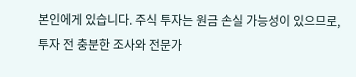본인에게 있습니다. 주식 투자는 원금 손실 가능성이 있으므로, 투자 전 충분한 조사와 전문가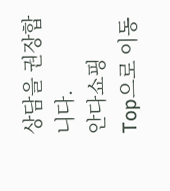상담을 권장합니다.
안다쇼핑
Top으로 이동